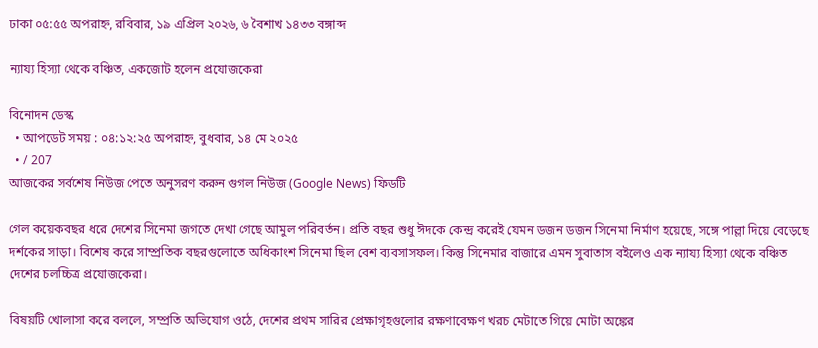ঢাকা ০৫:৫৫ অপরাহ্ন, রবিবার, ১৯ এপ্রিল ২০২৬, ৬ বৈশাখ ১৪৩৩ বঙ্গাব্দ

ন্যায্য হিস্যা থেকে বঞ্চিত, একজোট হলেন প্রযোজকেরা

বিনোদন ডেস্ক
  • আপডেট সময় : ০৪:১২:২৫ অপরাহ্ন, বুধবার, ১৪ মে ২০২৫
  • / 207
আজকের সর্বশেষ নিউজ পেতে অনুসরণ করুন গুগল নিউজ (Google News) ফিডটি

গেল কয়েকবছর ধরে দেশের সিনেমা জগতে দেখা গেছে আমুল পরিবর্তন। প্রতি বছর শুধু ঈদকে কেন্দ্র করেই যেমন ডজন ডজন সিনেমা নির্মাণ হয়েছে, সঙ্গে পাল্লা দিয়ে বেড়েছে দর্শকের সাড়া। বিশেষ করে সাম্প্রতিক বছরগুলোতে অধিকাংশ সিনেমা ছিল বেশ ব্যবসাসফল। কিন্তু সিনেমার বাজারে এমন সুবাতাস বইলেও এক ন্যায্য হিস্যা থেকে বঞ্চিত দেশের চলচ্চিত্র প্রযোজকেরা।

বিষয়টি খোলাসা করে বললে, সম্প্রতি অভিযোগ ওঠে, দেশের প্রথম সারির প্রেক্ষাগৃহগুলোর রক্ষণাবেক্ষণ খরচ মেটাতে গিয়ে মোটা অঙ্কের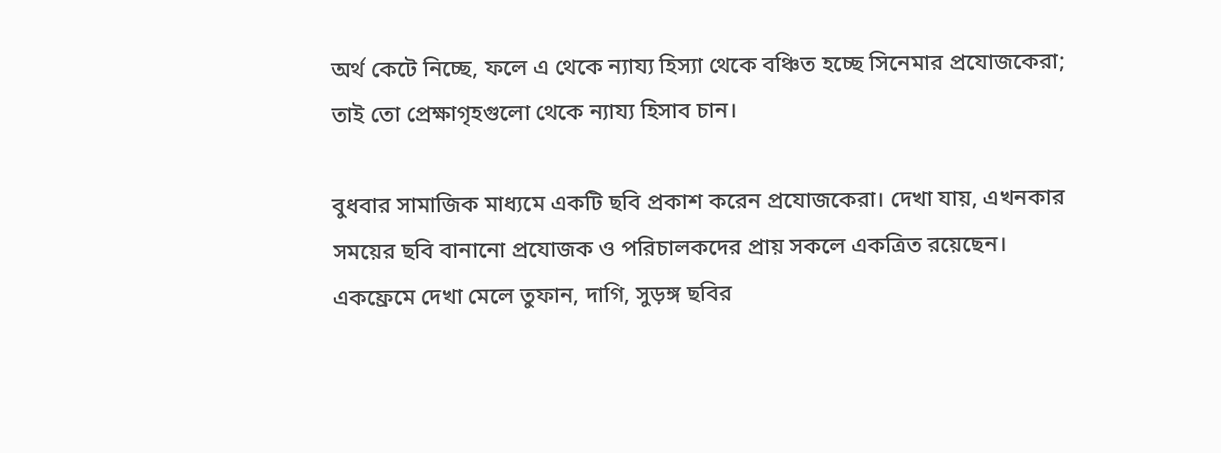অর্থ কেটে নিচ্ছে, ফলে এ থেকে ন্যায্য হিস্যা থেকে বঞ্চিত হচ্ছে সিনেমার প্রযোজকেরা; তাই তো প্রেক্ষাগৃহগুলো থেকে ন্যায্য হিসাব চান।

বুধবার সামাজিক মাধ্যমে একটি ছবি প্রকাশ করেন প্রযোজকেরা। দেখা যায়, এখনকার সময়ের ছবি বানানো প্রযোজক ও পরিচালকদের প্রায় সকলে একত্রিত রয়েছেন। একফ্রেমে দেখা মেলে তুফান, দাগি, সুড়ঙ্গ ছবির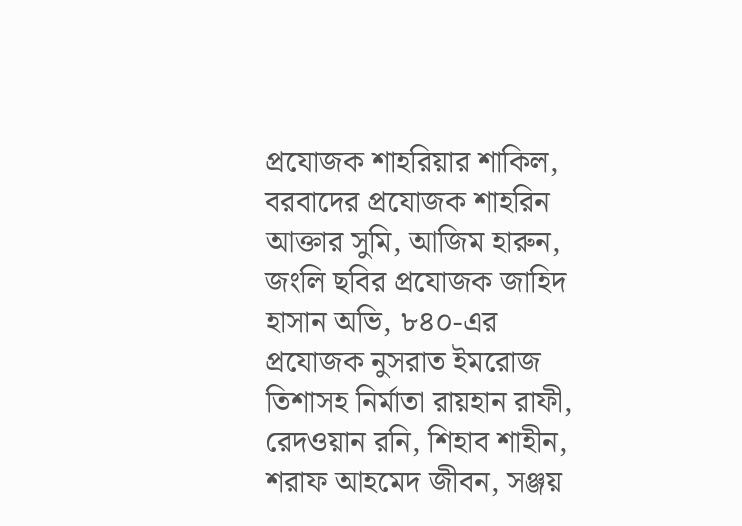প্রযোজক শাহরিয়ার শাকিল, বরবাদের প্রযোজক শাহরিন আক্তার সুমি, আজিম হারুন, জংলি ছবির প্রযোজক জাহিদ হাসান অভি, ৮৪০-এর প্রযোজক নুসরাত ইমরোজ তিশাসহ নির্মাতা রায়হান রাফী, রেদওয়ান রনি, শিহাব শাহীন, শরাফ আহমেদ জীবন, সঞ্জয়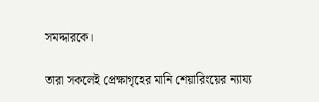সমদ্দারকে।

তারা সকলেই প্রেক্ষাগৃহের মানি শেয়ারিংয়ের ন্যায্য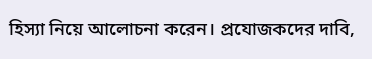হিস্যা নিয়ে আলোচনা করেন। প্রযোজকদের দাবি,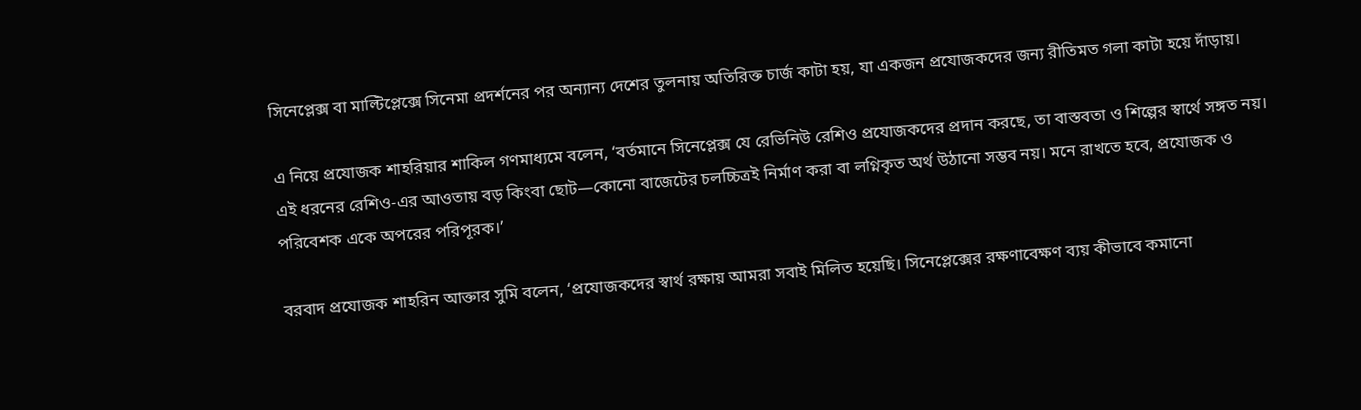সিনেপ্লেক্স বা মাল্টিপ্লেক্সে সিনেমা প্রদর্শনের পর অন্যান্য দেশের তুলনায় অতিরিক্ত চার্জ কাটা হয়, যা একজন প্রযোজকদের জন্য রীতিমত গলা কাটা হয়ে দাঁড়ায়।

এ নিয়ে প্রযোজক শাহরিয়ার শাকিল গণমাধ্যমে বলেন, ‘বর্তমানে সিনেপ্লেক্স যে রেভিনিউ রেশিও প্রযোজকদের প্রদান করছে, তা বাস্তবতা ও শিল্পের স্বার্থে সঙ্গত নয়। এই ধরনের রেশিও-এর আওতায় বড় কিংবা ছোট—কোনো বাজেটের চলচ্চিত্রই নির্মাণ করা বা লগ্নিকৃত অর্থ উঠানো সম্ভব নয়। মনে রাখতে হবে, প্রযোজক ও পরিবেশক একে অপরের পরিপূরক।’

বরবাদ প্রযোজক শাহরিন আক্তার সুমি বলেন, ‘প্রযোজকদের স্বার্থ রক্ষায় আমরা সবাই মিলিত হয়েছি। সিনেপ্লেক্সের রক্ষণাবেক্ষণ ব্যয় কীভাবে কমানো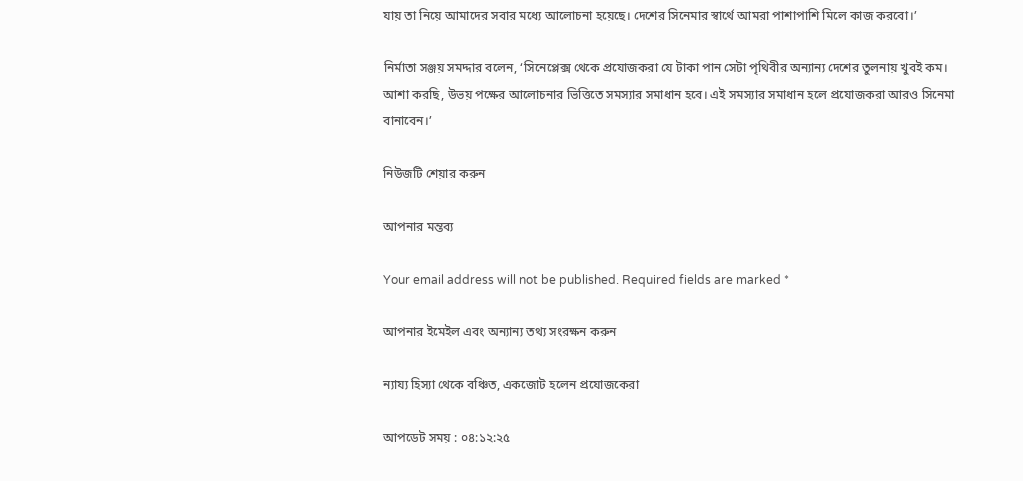যায় তা নিয়ে আমাদের সবার মধ্যে আলোচনা হয়েছে। দেশের সিনেমার স্বার্থে আমরা পাশাপাশি মিলে কাজ করবো।’

নির্মাতা সঞ্জয় সমদ্দার বলেন, ‘সিনেপ্লেক্স থেকে প্রযোজকরা যে টাকা পান সেটা পৃথিবীর অন্যান্য দেশের তুলনায় খুবই কম। আশা করছি, উভয় পক্ষের আলোচনার ভিত্তিতে সমস্যার সমাধান হবে। এই সমস্যার সমাধান হলে প্রযোজকরা আরও সিনেমা বানাবেন।’

নিউজটি শেয়ার করুন

আপনার মন্তব্য

Your email address will not be published. Required fields are marked *

আপনার ইমেইল এবং অন্যান্য তথ্য সংরক্ষন করুন

ন্যায্য হিস্যা থেকে বঞ্চিত, একজোট হলেন প্রযোজকেরা

আপডেট সময় : ০৪:১২:২৫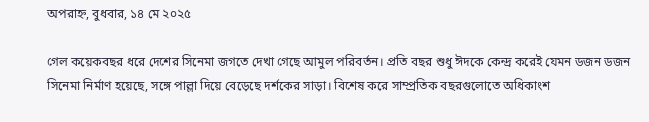অপরাহ্ন, বুধবার, ১৪ মে ২০২৫

গেল কয়েকবছর ধরে দেশের সিনেমা জগতে দেখা গেছে আমুল পরিবর্তন। প্রতি বছর শুধু ঈদকে কেন্দ্র করেই যেমন ডজন ডজন সিনেমা নির্মাণ হয়েছে, সঙ্গে পাল্লা দিয়ে বেড়েছে দর্শকের সাড়া। বিশেষ করে সাম্প্রতিক বছরগুলোতে অধিকাংশ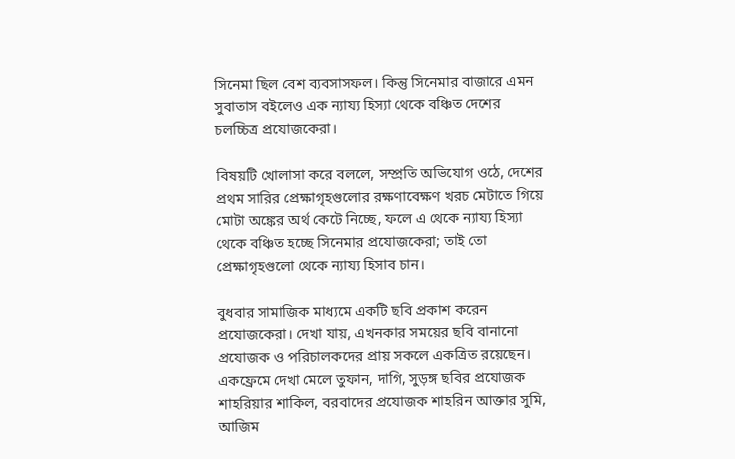সিনেমা ছিল বেশ ব্যবসাসফল। কিন্তু সিনেমার বাজারে এমন সুবাতাস বইলেও এক ন্যায্য হিস্যা থেকে বঞ্চিত দেশের চলচ্চিত্র প্রযোজকেরা।

বিষয়টি খোলাসা করে বললে, সম্প্রতি অভিযোগ ওঠে, দেশের প্রথম সারির প্রেক্ষাগৃহগুলোর রক্ষণাবেক্ষণ খরচ মেটাতে গিয়ে মোটা অঙ্কের অর্থ কেটে নিচ্ছে, ফলে এ থেকে ন্যায্য হিস্যা থেকে বঞ্চিত হচ্ছে সিনেমার প্রযোজকেরা; তাই তো প্রেক্ষাগৃহগুলো থেকে ন্যায্য হিসাব চান।

বুধবার সামাজিক মাধ্যমে একটি ছবি প্রকাশ করেন প্রযোজকেরা। দেখা যায়, এখনকার সময়ের ছবি বানানো প্রযোজক ও পরিচালকদের প্রায় সকলে একত্রিত রয়েছেন। একফ্রেমে দেখা মেলে তুফান, দাগি, সুড়ঙ্গ ছবির প্রযোজক শাহরিয়ার শাকিল, বরবাদের প্রযোজক শাহরিন আক্তার সুমি, আজিম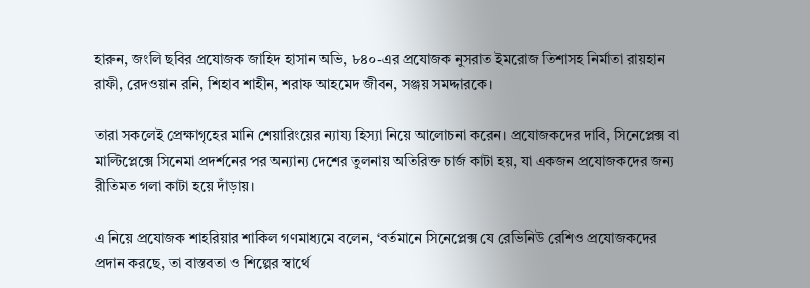হারুন, জংলি ছবির প্রযোজক জাহিদ হাসান অভি, ৮৪০-এর প্রযোজক নুসরাত ইমরোজ তিশাসহ নির্মাতা রায়হান রাফী, রেদওয়ান রনি, শিহাব শাহীন, শরাফ আহমেদ জীবন, সঞ্জয় সমদ্দারকে।

তারা সকলেই প্রেক্ষাগৃহের মানি শেয়ারিংয়ের ন্যায্য হিস্যা নিয়ে আলোচনা করেন। প্রযোজকদের দাবি, সিনেপ্লেক্স বা মাল্টিপ্লেক্সে সিনেমা প্রদর্শনের পর অন্যান্য দেশের তুলনায় অতিরিক্ত চার্জ কাটা হয়, যা একজন প্রযোজকদের জন্য রীতিমত গলা কাটা হয়ে দাঁড়ায়।

এ নিয়ে প্রযোজক শাহরিয়ার শাকিল গণমাধ্যমে বলেন, ‘বর্তমানে সিনেপ্লেক্স যে রেভিনিউ রেশিও প্রযোজকদের প্রদান করছে, তা বাস্তবতা ও শিল্পের স্বার্থে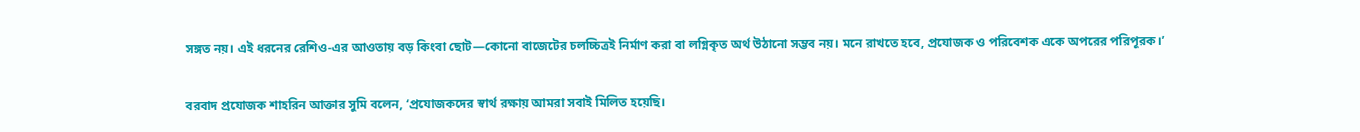সঙ্গত নয়। এই ধরনের রেশিও-এর আওতায় বড় কিংবা ছোট—কোনো বাজেটের চলচ্চিত্রই নির্মাণ করা বা লগ্নিকৃত অর্থ উঠানো সম্ভব নয়। মনে রাখতে হবে, প্রযোজক ও পরিবেশক একে অপরের পরিপূরক।’

বরবাদ প্রযোজক শাহরিন আক্তার সুমি বলেন, ‘প্রযোজকদের স্বার্থ রক্ষায় আমরা সবাই মিলিত হয়েছি।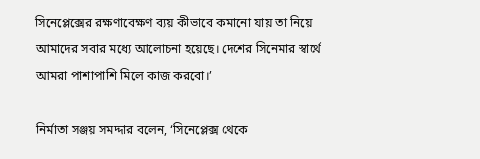সিনেপ্লেক্সের রক্ষণাবেক্ষণ ব্যয় কীভাবে কমানো যায় তা নিয়ে আমাদের সবার মধ্যে আলোচনা হয়েছে। দেশের সিনেমার স্বার্থে আমরা পাশাপাশি মিলে কাজ করবো।’

নির্মাতা সঞ্জয় সমদ্দার বলেন, ‘সিনেপ্লেক্স থেকে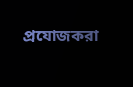প্রযোজকরা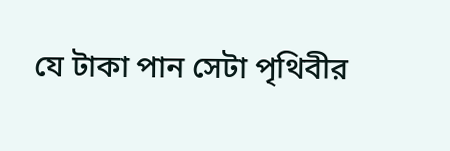যে টাকা পান সেটা পৃথিবীর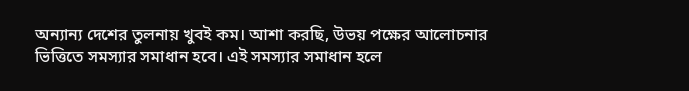অন্যান্য দেশের তুলনায় খুবই কম। আশা করছি, উভয় পক্ষের আলোচনার ভিত্তিতে সমস্যার সমাধান হবে। এই সমস্যার সমাধান হলে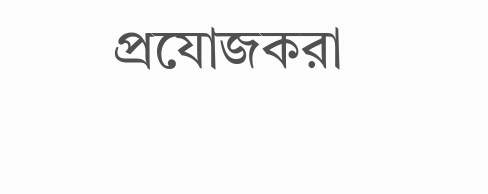প্রযোজকরা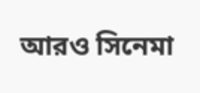আরও সিনেমা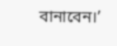বানাবেন।’